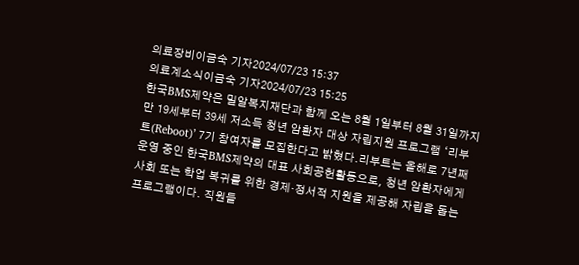의료장비이금숙 기자2024/07/23 15:37
의료계소식이금숙 기자2024/07/23 15:25
한국BMS제약은 밀알복지재단과 함께 오는 8월 1일부터 8월 31일까지 만 19세부터 39세 저소득 청년 암환자 대상 자립지원 프로그램 ‘리부트(Reboot)’ 7기 참여자를 모집한다고 밝혔다.리부트는 올해로 7년째 운영 중인 한국BMS제약의 대표 사회공헌활동으로, 청년 암환자에게 사회 또는 학업 복귀를 위한 경제·정서적 지원을 제공해 자립을 돕는 프로그램이다. 직원들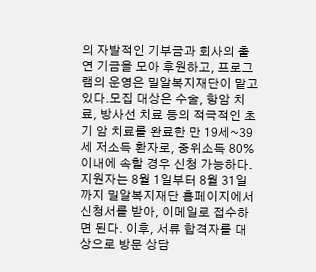의 자발적인 기부금과 회사의 출연 기금을 모아 후원하고, 프로그램의 운영은 밀알복지재단이 맡고 있다.모집 대상은 수술, 항암 치료, 방사선 치료 등의 적극적인 초기 암 치료를 완료한 만 19세~39세 저소득 환자로, 중위소득 80% 이내에 속할 경우 신청 가능하다. 지원자는 8월 1일부터 8월 31일까지 밀알복지재단 홈페이지에서 신청서를 받아, 이메일로 접수하면 된다. 이후, 서류 합격자를 대상으로 방문 상담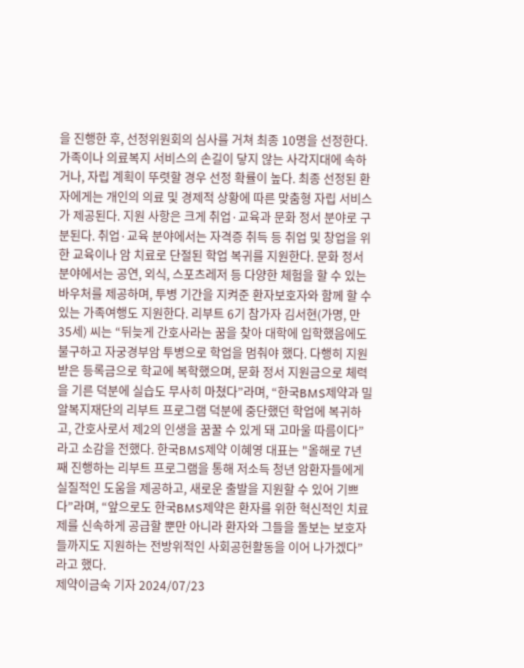을 진행한 후, 선정위원회의 심사를 거쳐 최종 10명을 선정한다. 가족이나 의료복지 서비스의 손길이 닿지 않는 사각지대에 속하거나, 자립 계획이 뚜렷할 경우 선정 확률이 높다. 최종 선정된 환자에게는 개인의 의료 및 경제적 상황에 따른 맞춤형 자립 서비스가 제공된다. 지원 사항은 크게 취업·교육과 문화 정서 분야로 구분된다. 취업·교육 분야에서는 자격증 취득 등 취업 및 창업을 위한 교육이나 암 치료로 단절된 학업 복귀를 지원한다. 문화 정서 분야에서는 공연, 외식, 스포츠레저 등 다양한 체험을 할 수 있는 바우처를 제공하며, 투병 기간을 지켜준 환자보호자와 함께 할 수 있는 가족여행도 지원한다. 리부트 6기 참가자 김서현(가명, 만 35세) 씨는 “뒤늦게 간호사라는 꿈을 찾아 대학에 입학했음에도 불구하고 자궁경부암 투병으로 학업을 멈춰야 했다. 다행히 지원받은 등록금으로 학교에 복학했으며, 문화 정서 지원금으로 체력을 기른 덕분에 실습도 무사히 마쳤다”라며, “한국BMS제약과 밀알복지재단의 리부트 프로그램 덕분에 중단했던 학업에 복귀하고, 간호사로서 제2의 인생을 꿈꿀 수 있게 돼 고마울 따름이다”라고 소감을 전했다. 한국BMS제약 이혜영 대표는 "올해로 7년째 진행하는 리부트 프로그램을 통해 저소득 청년 암환자들에게 실질적인 도움을 제공하고, 새로운 출발을 지원할 수 있어 기쁘다”라며, “앞으로도 한국BMS제약은 환자를 위한 혁신적인 치료제를 신속하게 공급할 뿐만 아니라 환자와 그들을 돌보는 보호자들까지도 지원하는 전방위적인 사회공헌활동을 이어 나가겠다”라고 했다.
제약이금숙 기자 2024/07/23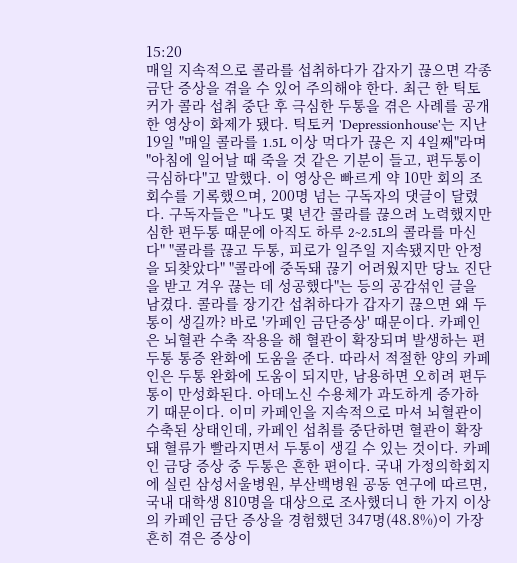15:20
매일 지속적으로 콜라를 섭취하다가 갑자기 끊으면 각종 금단 증상을 겪을 수 있어 주의해야 한다. 최근 한 틱토커가 콜라 섭취 중단 후 극심한 두통을 겪은 사례를 공개한 영상이 화제가 됐다. 틱토커 'Depressionhouse'는 지난 19일 "매일 콜라를 1.5L 이상 먹다가 끊은 지 4일째"라며 "아침에 일어날 때 죽을 것 같은 기분이 들고, 편두통이 극심하다"고 말했다. 이 영상은 빠르게 약 10만 회의 조회수를 기록했으며, 200명 넘는 구독자의 댓글이 달렸다. 구독자들은 "나도 몇 년간 콜라를 끊으려 노력했지만 심한 편두통 때문에 아직도 하루 2~2.5L의 콜라를 마신다" "콜라를 끊고 두통, 피로가 일주일 지속됐지만 안정을 되찾았다" "콜라에 중독돼 끊기 어려웠지만 당뇨 진단을 받고 겨우 끊는 데 성공했다"는 등의 공감섞인 글을 남겼다. 콜라를 장기간 섭취하다가 갑자기 끊으면 왜 두통이 생길까? 바로 '카페인 금단증상' 때문이다. 카페인은 뇌혈관 수축 작용을 해 혈관이 확장되며 발생하는 편두통 통증 완화에 도움을 준다. 따라서 적절한 양의 카페인은 두통 완화에 도움이 되지만, 남용하면 오히려 편두통이 만성화된다. 아데노신 수용체가 과도하게 증가하기 때문이다. 이미 카페인을 지속적으로 마셔 뇌혈관이 수축된 상태인데, 카페인 섭취를 중단하면 혈관이 확장돼 혈류가 빨라지면서 두통이 생길 수 있는 것이다. 카페인 금당 증상 중 두통은 흔한 편이다. 국내 가정의학회지에 실린 삼성서울병원, 부산백병원 공동 연구에 따르면, 국내 대학생 810명을 대상으로 조사했더니 한 가지 이상의 카페인 금단 증상을 경험했던 347명(48.8%)이 가장 흔히 겪은 증상이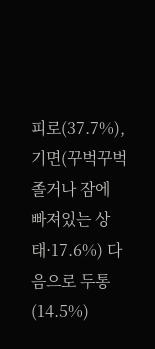피로(37.7%), 기면(꾸벅꾸벅 졸거나 잠에 빠져있는 상태·17.6%) 다음으로 두통(14.5%)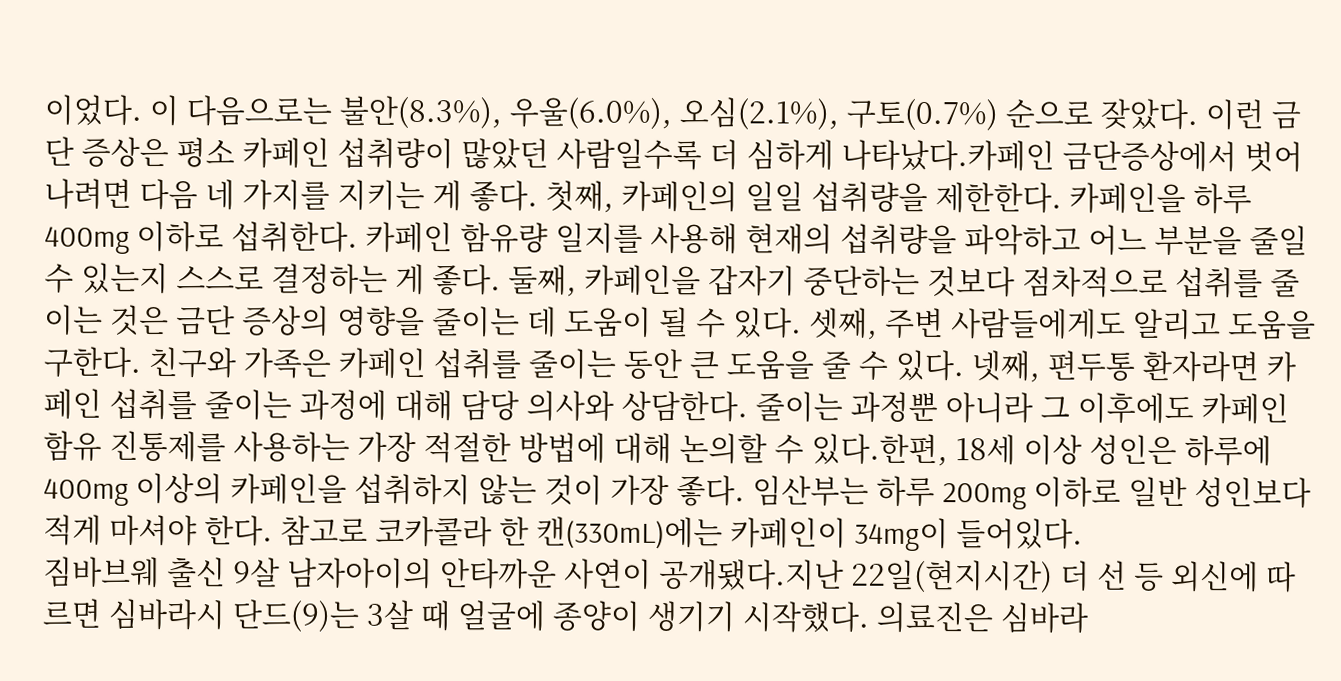이었다. 이 다음으로는 불안(8.3%), 우울(6.0%), 오심(2.1%), 구토(0.7%) 순으로 잦았다. 이런 금단 증상은 평소 카페인 섭취량이 많았던 사람일수록 더 심하게 나타났다.카페인 금단증상에서 벗어나려면 다음 네 가지를 지키는 게 좋다. 첫째, 카페인의 일일 섭취량을 제한한다. 카페인을 하루 400mg 이하로 섭취한다. 카페인 함유량 일지를 사용해 현재의 섭취량을 파악하고 어느 부분을 줄일 수 있는지 스스로 결정하는 게 좋다. 둘째, 카페인을 갑자기 중단하는 것보다 점차적으로 섭취를 줄이는 것은 금단 증상의 영향을 줄이는 데 도움이 될 수 있다. 셋째, 주변 사람들에게도 알리고 도움을 구한다. 친구와 가족은 카페인 섭취를 줄이는 동안 큰 도움을 줄 수 있다. 넷째, 편두통 환자라면 카페인 섭취를 줄이는 과정에 대해 담당 의사와 상담한다. 줄이는 과정뿐 아니라 그 이후에도 카페인 함유 진통제를 사용하는 가장 적절한 방법에 대해 논의할 수 있다.한편, 18세 이상 성인은 하루에 400mg 이상의 카페인을 섭취하지 않는 것이 가장 좋다. 임산부는 하루 200mg 이하로 일반 성인보다 적게 마셔야 한다. 참고로 코카콜라 한 캔(330mL)에는 카페인이 34mg이 들어있다.
짐바브웨 출신 9살 남자아이의 안타까운 사연이 공개됐다.지난 22일(현지시간) 더 선 등 외신에 따르면 심바라시 단드(9)는 3살 때 얼굴에 종양이 생기기 시작했다. 의료진은 심바라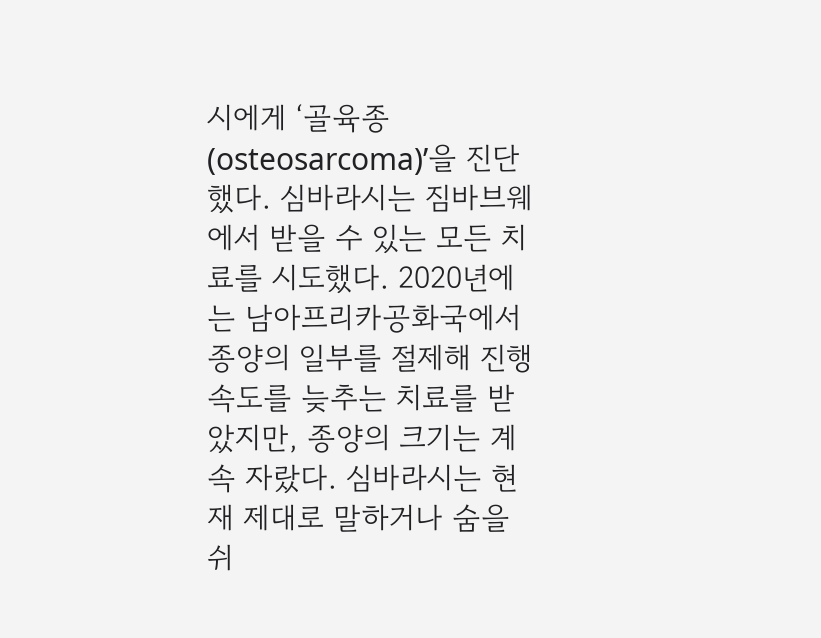시에게 ‘골육종(osteosarcoma)’을 진단했다. 심바라시는 짐바브웨에서 받을 수 있는 모든 치료를 시도했다. 2020년에는 남아프리카공화국에서 종양의 일부를 절제해 진행 속도를 늦추는 치료를 받았지만, 종양의 크기는 계속 자랐다. 심바라시는 현재 제대로 말하거나 숨을 쉬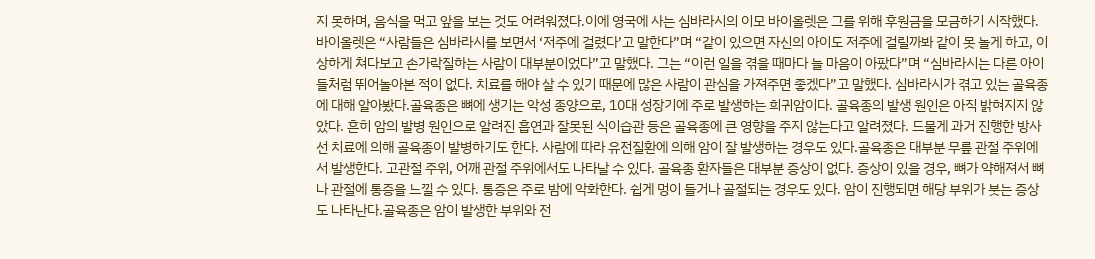지 못하며, 음식을 먹고 앞을 보는 것도 어려워졌다.이에 영국에 사는 심바라시의 이모 바이올렛은 그를 위해 후원금을 모금하기 시작했다. 바이올렛은 “사람들은 심바라시를 보면서 ‘저주에 걸렸다’고 말한다”며 “같이 있으면 자신의 아이도 저주에 걸릴까봐 같이 못 놀게 하고, 이상하게 쳐다보고 손가락질하는 사람이 대부분이었다”고 말했다. 그는 “이런 일을 겪을 때마다 늘 마음이 아팠다”며 “심바라시는 다른 아이들처럼 뛰어놀아본 적이 없다. 치료를 해야 살 수 있기 때문에 많은 사람이 관심을 가져주면 좋겠다”고 말했다. 심바라시가 겪고 있는 골육종에 대해 알아봤다.골육종은 뼈에 생기는 악성 종양으로, 10대 성장기에 주로 발생하는 희귀암이다. 골육종의 발생 원인은 아직 밝혀지지 않았다. 흔히 암의 발병 원인으로 알려진 흡연과 잘못된 식이습관 등은 골육종에 큰 영향을 주지 않는다고 알려졌다. 드물게 과거 진행한 방사선 치료에 의해 골육종이 발병하기도 한다. 사람에 따라 유전질환에 의해 암이 잘 발생하는 경우도 있다.골육종은 대부분 무릎 관절 주위에서 발생한다. 고관절 주위, 어깨 관절 주위에서도 나타날 수 있다. 골육종 환자들은 대부분 증상이 없다. 증상이 있을 경우, 뼈가 약해져서 뼈나 관절에 통증을 느낄 수 있다. 통증은 주로 밤에 악화한다. 쉽게 멍이 들거나 골절되는 경우도 있다. 암이 진행되면 해당 부위가 붓는 증상도 나타난다.골육종은 암이 발생한 부위와 전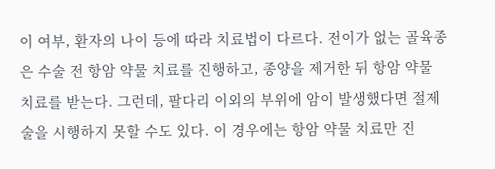이 여부, 환자의 나이 등에 따라 치료법이 다르다. 전이가 없는 골육종은 수술 전 항암 약물 치료를 진행하고, 종양을 제거한 뒤 항암 약물 치료를 받는다. 그런데, 팔다리 이외의 부위에 암이 발생했다면 절제술을 시행하지 못할 수도 있다. 이 경우에는 항암 약물 치료만 진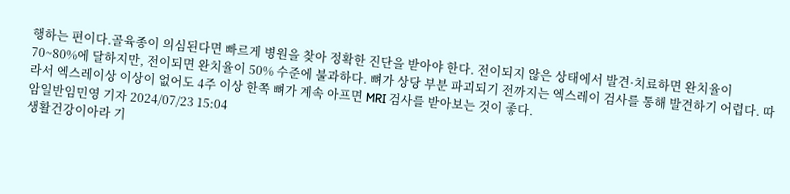행하는 편이다.골육종이 의심된다면 빠르게 병원을 찾아 정확한 진단을 받아야 한다. 전이되지 않은 상태에서 발견·치료하면 완치율이 70~80%에 달하지만, 전이되면 완치율이 50% 수준에 불과하다. 뼈가 상당 부분 파괴되기 전까지는 엑스레이 검사를 통해 발견하기 어렵다. 따라서 엑스레이상 이상이 없어도 4주 이상 한쪽 뼈가 계속 아프면 MRI 검사를 받아보는 것이 좋다.
암일반임민영 기자 2024/07/23 15:04
생활건강이아라 기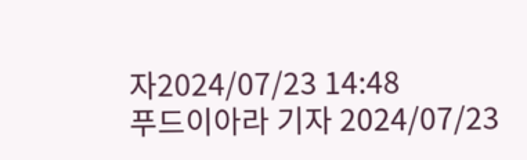자2024/07/23 14:48
푸드이아라 기자 2024/07/23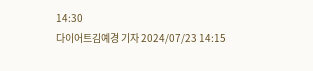14:30
다이어트김예경 기자 2024/07/23 14:15